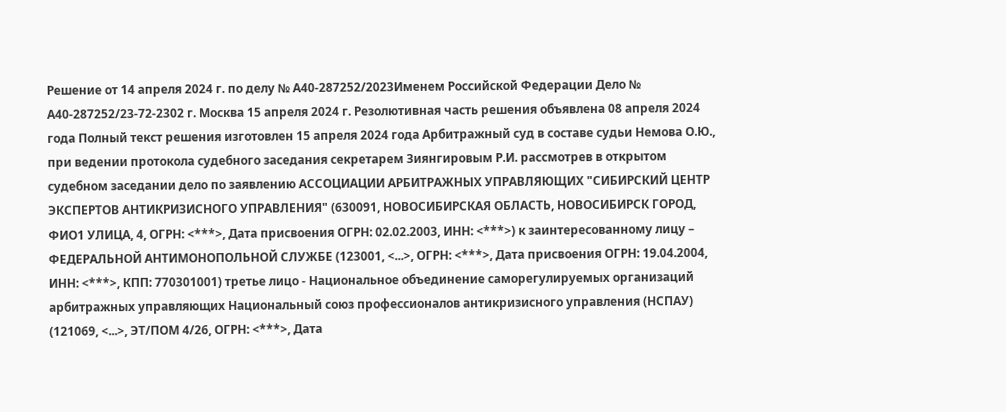Решение от 14 апреля 2024 г. по делу № А40-287252/2023Именем Российской Федерации Дело № А40-287252/23-72-2302 г. Москва 15 апреля 2024 г. Резолютивная часть решения объявлена 08 апреля 2024 года Полный текст решения изготовлен 15 апреля 2024 года Арбитражный суд в составе судьи Немова О.Ю., при ведении протокола судебного заседания секретарем Зиянгировым Р.И. рассмотрев в открытом судебном заседании дело по заявлению АССОЦИАЦИИ АРБИТРАЖНЫХ УПРАВЛЯЮЩИХ "СИБИРСКИЙ ЦЕНТР ЭКСПЕРТОВ АНТИКРИЗИСНОГО УПРАВЛЕНИЯ" (630091, НОВОСИБИРСКАЯ ОБЛАСТЬ, НОВОСИБИРСК ГОРОД, ФИО1 УЛИЦА, 4, ОГРН: <***>, Дата присвоения ОГРН: 02.02.2003, ИНН: <***>) к заинтересованному лицу – ФЕДЕРАЛЬНОЙ АНТИМОНОПОЛЬНОЙ СЛУЖБЕ (123001, <...>, ОГРН: <***>, Дата присвоения ОГРН: 19.04.2004, ИНН: <***>, КПП: 770301001) третье лицо - Национальное объединение саморегулируемых организаций арбитражных управляющих Национальный союз профессионалов антикризисного управления (НСПАУ) (121069, <...>, ЭТ/ПОМ 4/26, ОГРН: <***>, Дата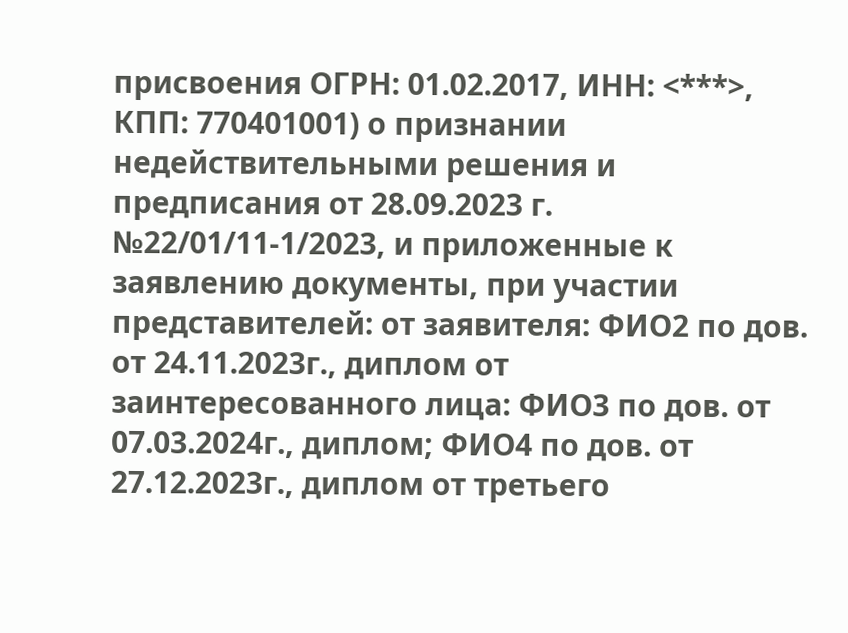присвоения ОГРН: 01.02.2017, ИНН: <***>, КПП: 770401001) о признании недействительными решения и предписания от 28.09.2023 г. №22/01/11-1/2023, и приложенные к заявлению документы, при участии представителей: от заявителя: ФИО2 по дов. от 24.11.2023г., диплом от заинтересованного лица: ФИО3 по дов. от 07.03.2024г., диплом; ФИО4 по дов. от 27.12.2023г., диплом от третьего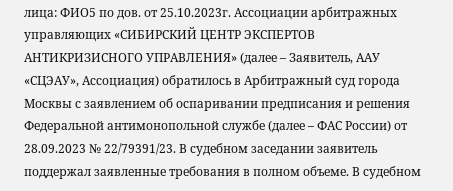лица: ФИО5 по дов. от 25.10.2023г. Ассоциации арбитражных управляющих «СИБИРСКИЙ ЦЕНТР ЭКСПЕРТОВ АНТИКРИЗИСНОГО УПРАВЛЕНИЯ» (далее – Заявитель, ААУ «СЦЭАУ», Ассоциация) обратилось в Арбитражный суд города Москвы с заявлением об оспаривании предписания и решения Федеральной антимонопольной службе (далее – ФАС России) от 28.09.2023 № 22/79391/23. В судебном заседании заявитель поддержал заявленные требования в полном объеме. В судебном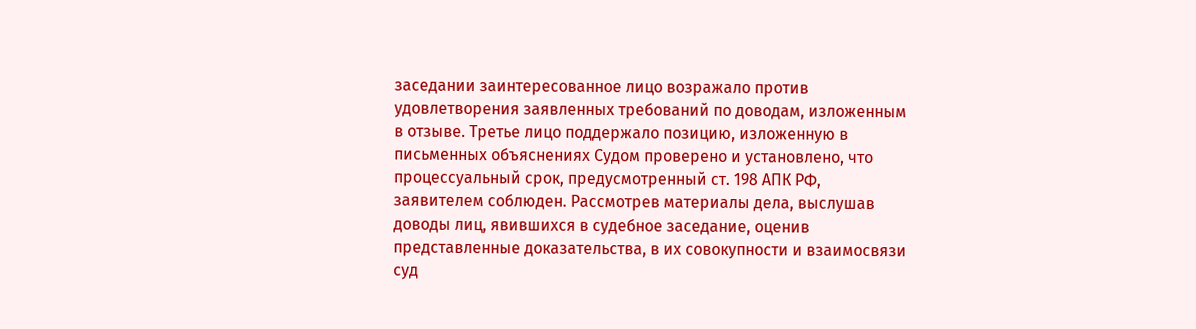заседании заинтересованное лицо возражало против удовлетворения заявленных требований по доводам, изложенным в отзыве. Третье лицо поддержало позицию, изложенную в письменных объяснениях Судом проверено и установлено, что процессуальный срок, предусмотренный ст. 198 АПК РФ, заявителем соблюден. Рассмотрев материалы дела, выслушав доводы лиц, явившихся в судебное заседание, оценив представленные доказательства, в их совокупности и взаимосвязи суд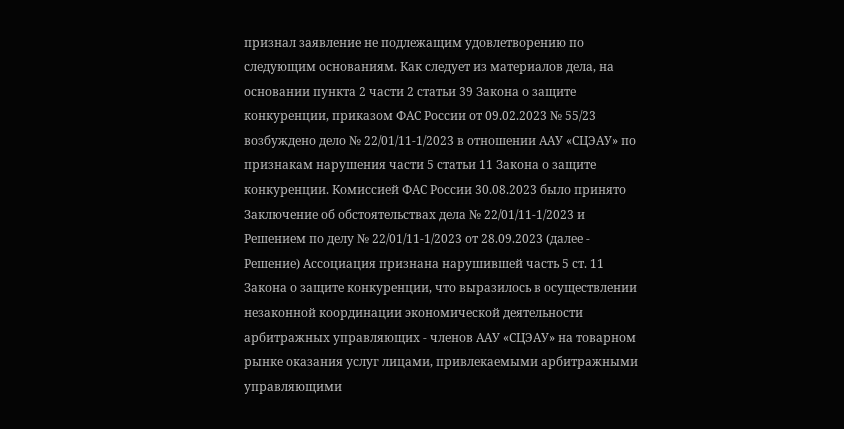признал заявление не подлежащим удовлетворению по следующим основаниям. Как следует из материалов дела, на основании пункта 2 части 2 статьи 39 Закона о защите конкуренции, приказом ФАС России от 09.02.2023 № 55/23 возбуждено дело № 22/01/11-1/2023 в отношении ААУ «СЦЭАУ» по признакам нарушения части 5 статьи 11 Закона о защите конкуренции. Комиссией ФАС России 30.08.2023 было принято Заключение об обстоятельствах дела № 22/01/11-1/2023 и Решением по делу № 22/01/11-1/2023 от 28.09.2023 (далее - Решение) Ассоциация признана нарушившей часть 5 ст. 11 Закона о защите конкуренции, что выразилось в осуществлении незаконной координации экономической деятельности арбитражных управляющих - членов ААУ «СЦЭАУ» на товарном рынке оказания услуг лицами, привлекаемыми арбитражными управляющими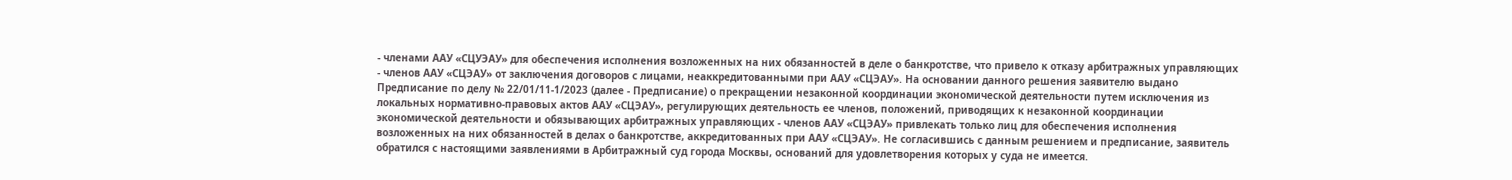- членами ААУ «СЦУЭАУ» для обеспечения исполнения возложенных на них обязанностей в деле о банкротстве, что привело к отказу арбитражных управляющих - членов ААУ «СЦЭАУ» от заключения договоров с лицами, неаккредитованными при ААУ «СЦЭАУ». На основании данного решения заявителю выдано Предписание по делу № 22/01/11-1/2023 (далее - Предписание) о прекращении незаконной координации экономической деятельности путем исключения из локальных нормативно-правовых актов ААУ «СЦЭАУ», регулирующих деятельность ее членов, положений, приводящих к незаконной координации экономической деятельности и обязывающих арбитражных управляющих - членов ААУ «СЦЭАУ» привлекать только лиц для обеспечения исполнения возложенных на них обязанностей в делах о банкротстве, аккредитованных при ААУ «СЦЭАУ». Не согласившись с данным решением и предписание, заявитель обратился с настоящими заявлениями в Арбитражный суд города Москвы, оснований для удовлетворения которых у суда не имеется.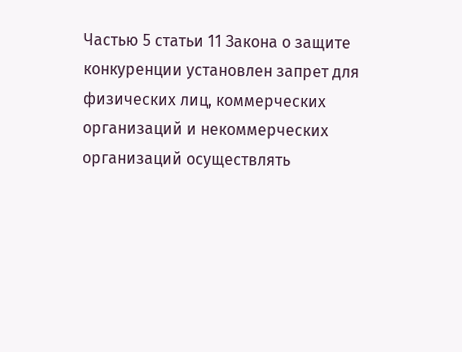Частью 5 статьи 11 Закона о защите конкуренции установлен запрет для физических лиц, коммерческих организаций и некоммерческих организаций осуществлять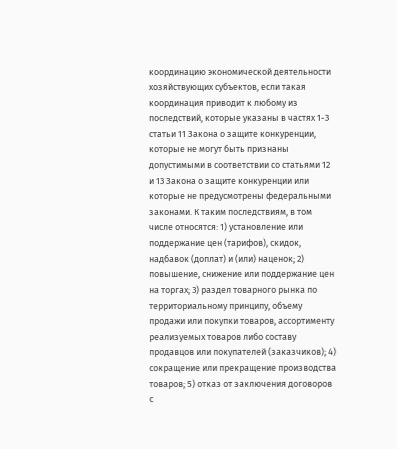координацию экономической деятельности хозяйствующих субъектов, если такая координация приводит к любому из последствий, которые указаны в частях 1-3 статьи 11 Закона о защите конкуренции, которые не могут быть признаны допустимыми в соответствии со статьями 12 и 13 Закона о защите конкуренции или которые не предусмотрены федеральными законами. К таким последствиям, в том числе относятся: 1) установление или поддержание цен (тарифов), скидок, надбавок (доплат) и (или) наценок; 2) повышение, снижение или поддержание цен на торгах; 3) раздел товарного рынка по территориальному принципу, объему продажи или покупки товаров, ассортименту реализуемых товаров либо составу продавцов или покупателей (заказчиков); 4) сокращение или прекращение производства товаров; 5) отказ от заключения договоров с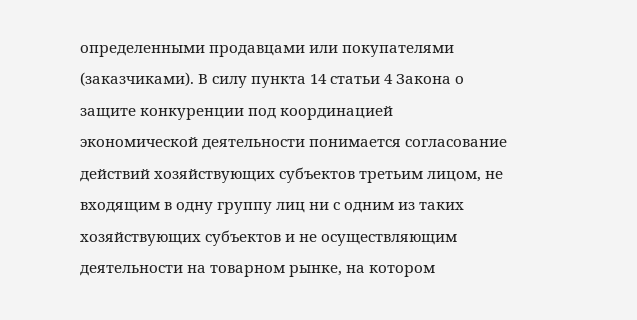определенными продавцами или покупателями (заказчиками). В силу пункта 14 статьи 4 Закона о защите конкуренции под координацией экономической деятельности понимается согласование действий хозяйствующих субъектов третьим лицом, не входящим в одну группу лиц ни с одним из таких хозяйствующих субъектов и не осуществляющим деятельности на товарном рынке, на котором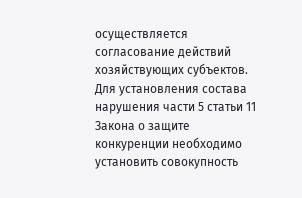осуществляется согласование действий хозяйствующих субъектов. Для установления состава нарушения части 5 статьи 11 Закона о защите конкуренции необходимо установить совокупность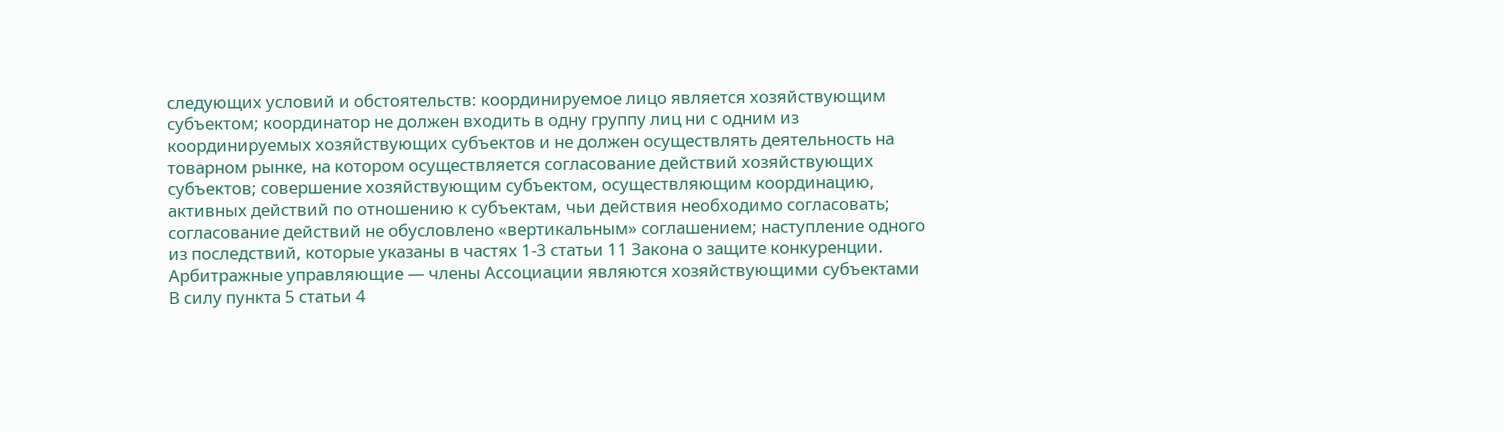следующих условий и обстоятельств: координируемое лицо является хозяйствующим субъектом; координатор не должен входить в одну группу лиц ни с одним из координируемых хозяйствующих субъектов и не должен осуществлять деятельность на товарном рынке, на котором осуществляется согласование действий хозяйствующих субъектов; совершение хозяйствующим субъектом, осуществляющим координацию, активных действий по отношению к субъектам, чьи действия необходимо согласовать; согласование действий не обусловлено «вертикальным» соглашением; наступление одного из последствий, которые указаны в частях 1-3 статьи 11 Закона о защите конкуренции. Арбитражные управляющие — члены Ассоциации являются хозяйствующими субъектами В силу пункта 5 статьи 4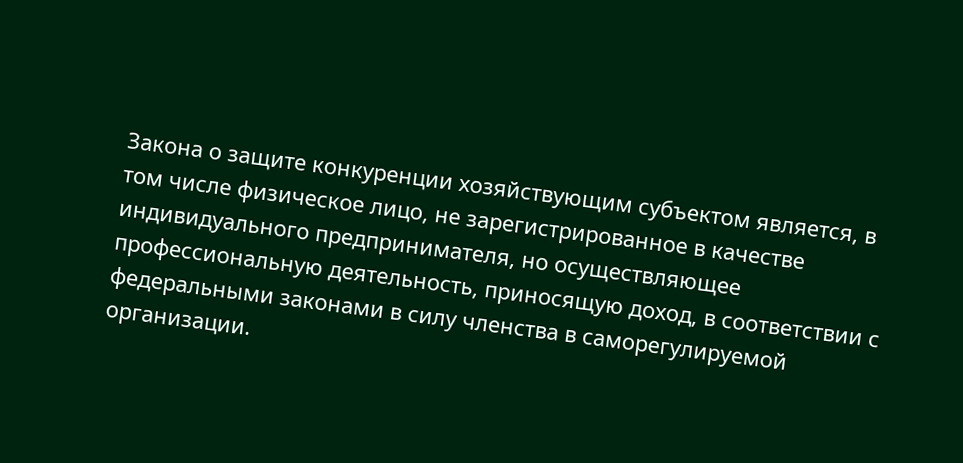Закона о защите конкуренции хозяйствующим субъектом является, в том числе физическое лицо, не зарегистрированное в качестве индивидуального предпринимателя, но осуществляющее профессиональную деятельность, приносящую доход, в соответствии с федеральными законами в силу членства в саморегулируемой организации.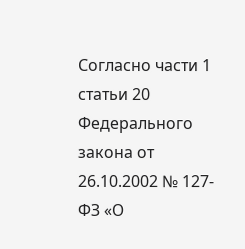Согласно части 1 статьи 20 Федерального закона от 26.10.2002 № 127-ФЗ «О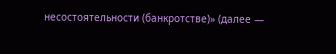несостоятельности (банкротстве)» (далее —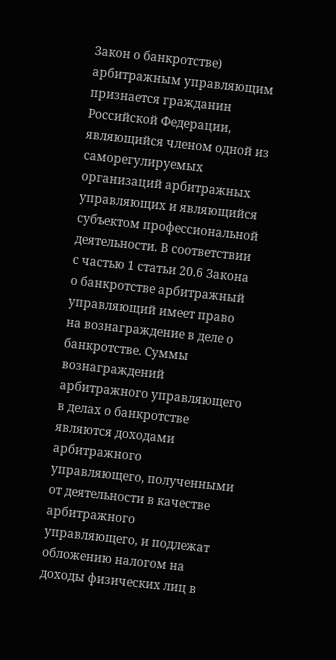Закон о банкротстве) арбитражным управляющим признается гражданин Российской Федерации, являющийся членом одной из саморегулируемых организаций арбитражных управляющих и являющийся субъектом профессиональной деятельности. В соответствии с частью 1 статьи 20.6 Закона о банкротстве арбитражный управляющий имеет право на вознаграждение в деле о банкротстве. Суммы вознаграждений арбитражного управляющего в делах о банкротстве являются доходами арбитражного управляющего, полученными от деятельности в качестве арбитражного управляющего, и подлежат обложению налогом на доходы физических лиц в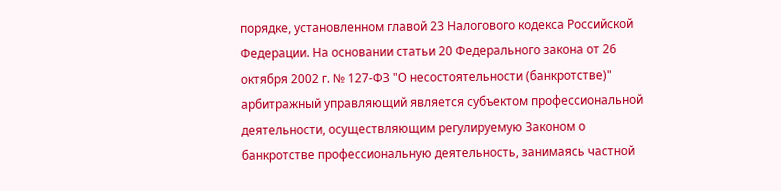порядке, установленном главой 23 Налогового кодекса Российской Федерации. На основании статьи 20 Федерального закона от 26 октября 2002 г. № 127-ФЗ "О несостоятельности (банкротстве)" арбитражный управляющий является субъектом профессиональной деятельности, осуществляющим регулируемую Законом о банкротстве профессиональную деятельность, занимаясь частной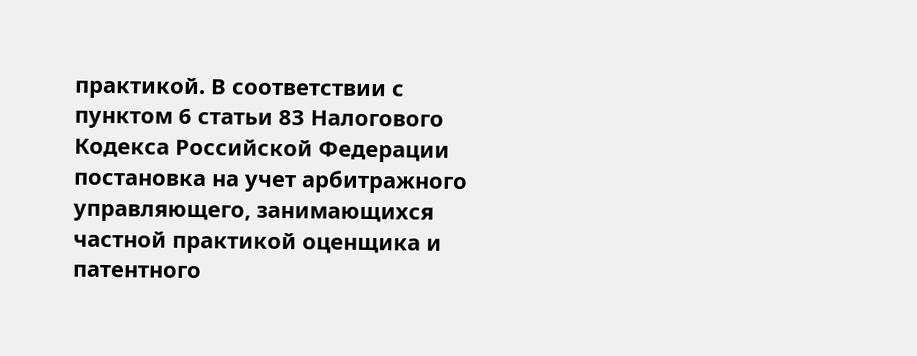практикой. В соответствии с пунктом 6 статьи 83 Налогового Кодекса Российской Федерации постановка на учет арбитражного управляющего, занимающихся частной практикой оценщика и патентного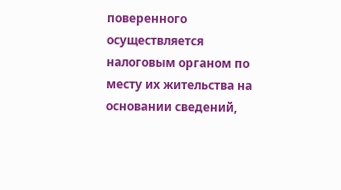поверенного осуществляется налоговым органом по месту их жительства на основании сведений,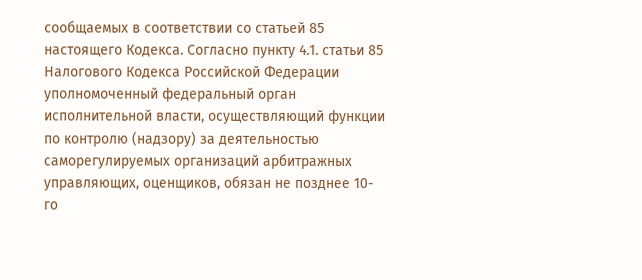сообщаемых в соответствии со статьей 85 настоящего Кодекса. Согласно пункту 4.1. статьи 85 Налогового Кодекса Российской Федерации уполномоченный федеральный орган исполнительной власти, осуществляющий функции по контролю (надзору) за деятельностью саморегулируемых организаций арбитражных управляющих, оценщиков, обязан не позднее 10-го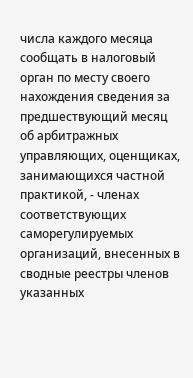числа каждого месяца сообщать в налоговый орган по месту своего нахождения сведения за предшествующий месяц об арбитражных управляющих, оценщиках, занимающихся частной практикой, - членах соответствующих саморегулируемых организаций, внесенных в сводные реестры членов указанных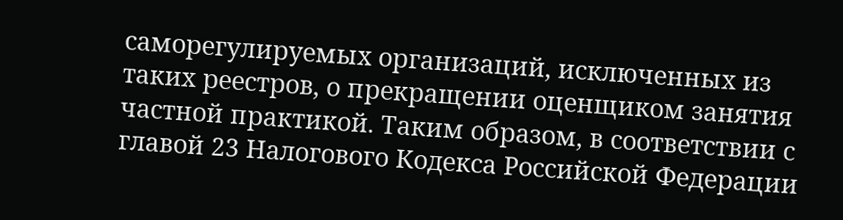саморегулируемых организаций, исключенных из таких реестров, о прекращении оценщиком занятия частной практикой. Таким образом, в соответствии с главой 23 Налогового Кодекса Российской Федерации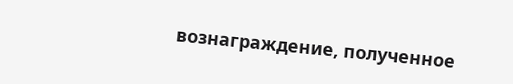вознаграждение, полученное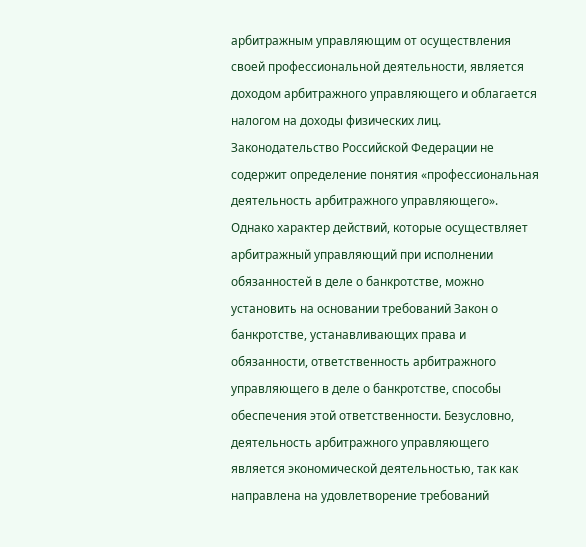арбитражным управляющим от осуществления своей профессиональной деятельности, является доходом арбитражного управляющего и облагается налогом на доходы физических лиц. Законодательство Российской Федерации не содержит определение понятия «профессиональная деятельность арбитражного управляющего». Однако характер действий, которые осуществляет арбитражный управляющий при исполнении обязанностей в деле о банкротстве, можно установить на основании требований Закон о банкротстве, устанавливающих права и обязанности, ответственность арбитражного управляющего в деле о банкротстве, способы обеспечения этой ответственности. Безусловно, деятельность арбитражного управляющего является экономической деятельностью, так как направлена на удовлетворение требований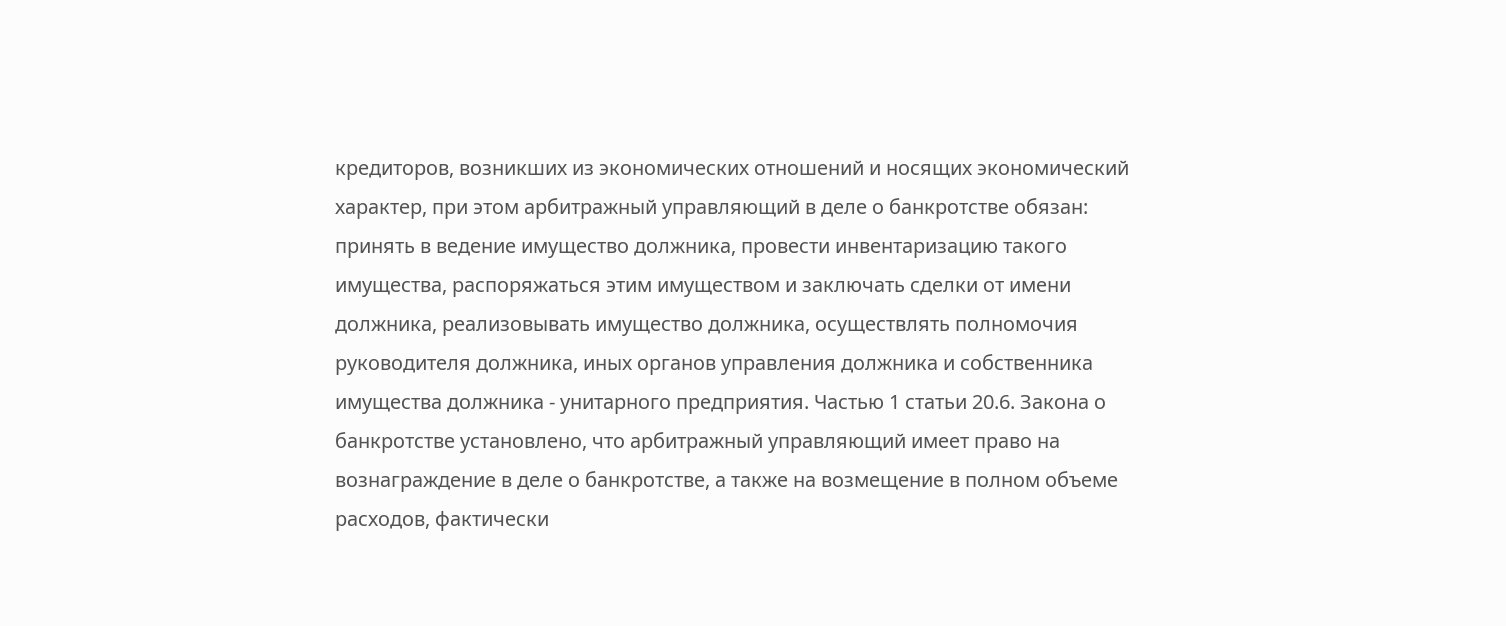кредиторов, возникших из экономических отношений и носящих экономический характер, при этом арбитражный управляющий в деле о банкротстве обязан: принять в ведение имущество должника, провести инвентаризацию такого имущества, распоряжаться этим имуществом и заключать сделки от имени должника, реализовывать имущество должника, осуществлять полномочия руководителя должника, иных органов управления должника и собственника имущества должника - унитарного предприятия. Частью 1 статьи 20.6. Закона о банкротстве установлено, что арбитражный управляющий имеет право на вознаграждение в деле о банкротстве, а также на возмещение в полном объеме расходов, фактически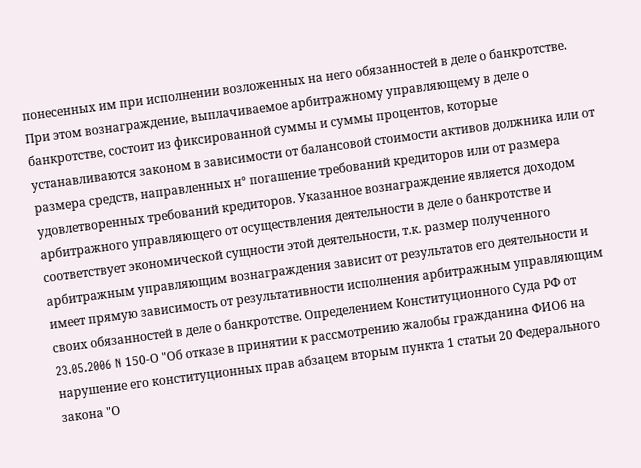понесенных им при исполнении возложенных на него обязанностей в деле о банкротстве. При этом вознаграждение, выплачиваемое арбитражному управляющему в деле о банкротстве, состоит из фиксированной суммы и суммы процентов, которые устанавливаются законом в зависимости от балансовой стоимости активов должника или от размера средств, направленных н° погашение требований кредиторов или от размера удовлетворенных требований кредиторов. Указанное вознаграждение является доходом арбитражного управляющего от осуществления деятельности в деле о банкротстве и соответствует экономической сущности этой деятельности, т.к. размер полученного арбитражным управляющим вознаграждения зависит от результатов его деятельности и имеет прямую зависимость от результативности исполнения арбитражным управляющим своих обязанностей в деле о банкротстве. Определением Конституционного Суда РФ от 23.05.2006 N 150-О "Об отказе в принятии к рассмотрению жалобы гражданина ФИО6 на нарушение его конституционных прав абзацем вторым пункта 1 статьи 20 Федерального закона "О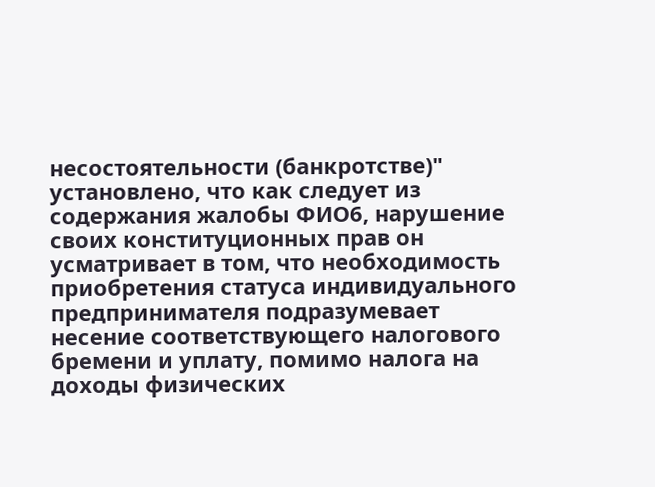несостоятельности (банкротстве)" установлено, что как следует из содержания жалобы ФИО6, нарушение своих конституционных прав он усматривает в том, что необходимость приобретения статуса индивидуального предпринимателя подразумевает несение соответствующего налогового бремени и уплату, помимо налога на доходы физических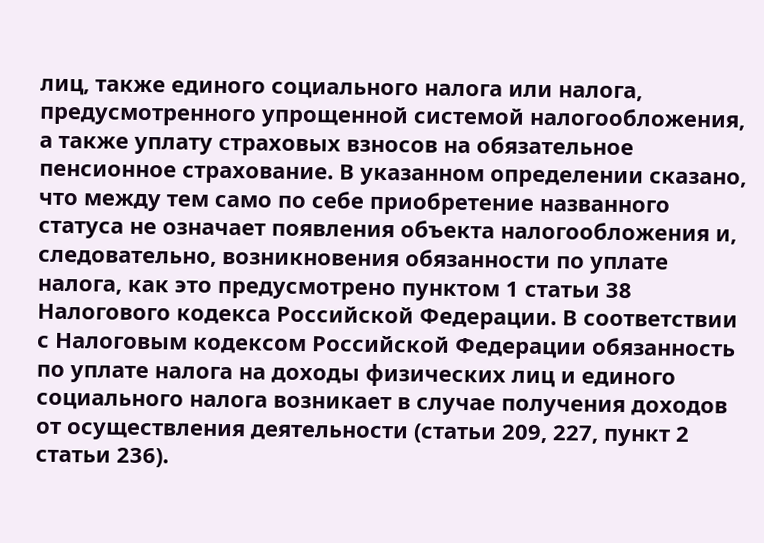лиц, также единого социального налога или налога, предусмотренного упрощенной системой налогообложения, а также уплату страховых взносов на обязательное пенсионное страхование. В указанном определении сказано, что между тем само по себе приобретение названного статуса не означает появления объекта налогообложения и, следовательно, возникновения обязанности по уплате налога, как это предусмотрено пунктом 1 статьи 38 Налогового кодекса Российской Федерации. В соответствии с Налоговым кодексом Российской Федерации обязанность по уплате налога на доходы физических лиц и единого социального налога возникает в случае получения доходов от осуществления деятельности (статьи 209, 227, пункт 2 статьи 236).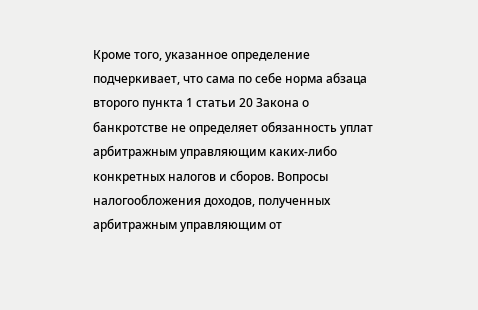Кроме того, указанное определение подчеркивает, что сама по себе норма абзаца второго пункта 1 статьи 20 Закона о банкротстве не определяет обязанность уплат арбитражным управляющим каких-либо конкретных налогов и сборов. Вопросы налогообложения доходов, полученных арбитражным управляющим от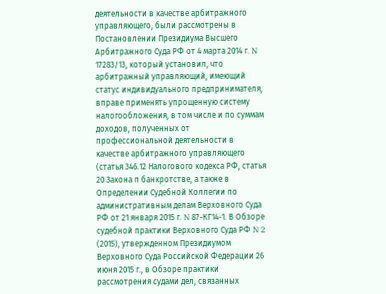деятельности в качестве арбитражного управляющего, были рассмотрены в Постановлении Президиума Высшего Арбитражного Суда РФ от 4 марта 2014 г. N 17283/13, который установил, что арбитражный управляющий, имеющий статус индивидуального предпринимателя, вправе применять упрощенную систему налогообложения, в том числе и по суммам доходов, полученных от профессиональной деятельности в качестве арбитражного управляющего (статья 346.12 Налогового кодекса РФ, статья 20 Закона п банкротстве, а также в Определении Судебной Коллегии по административным делам Верховного Суда РФ от 21 января 2015 г. N 87-КГ14-1. В Обзоре судебной практики Верховного Суда РФ N 2 (2015), утвержденном Президиумом Верховного Суда Российской Федерации 26 июня 2015 г., в Обзоре практики рассмотрения судами дел, связанных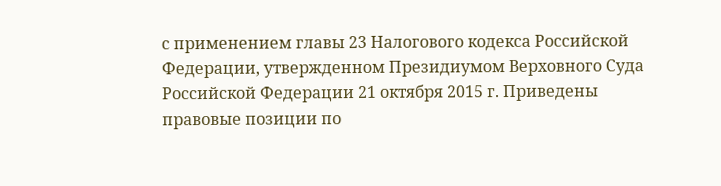с применением главы 23 Налогового кодекса Российской Федерации, утвержденном Президиумом Верховного Суда Российской Федерации 21 октября 2015 г. Приведены правовые позиции по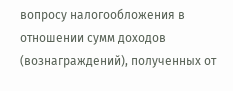вопросу налогообложения в отношении сумм доходов (вознаграждений), полученных от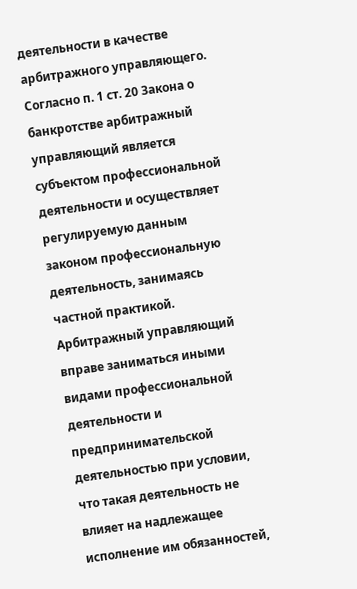деятельности в качестве арбитражного управляющего. Согласно п. 1 ст. 20 Закона о банкротстве арбитражный управляющий является субъектом профессиональной деятельности и осуществляет регулируемую данным законом профессиональную деятельность, занимаясь частной практикой. Арбитражный управляющий вправе заниматься иными видами профессиональной деятельности и предпринимательской деятельностью при условии, что такая деятельность не влияет на надлежащее исполнение им обязанностей,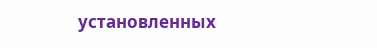установленных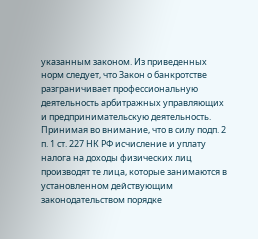указанным законом. Из приведенных норм следует, что Закон о банкротстве разграничивает профессиональную деятельность арбитражных управляющих и предпринимательскую деятельность. Принимая во внимание, что в силу подп. 2 п. 1 ст. 227 НК РФ исчисление и уплату налога на доходы физических лиц производят те лица, которые занимаются в установленном действующим законодательством порядке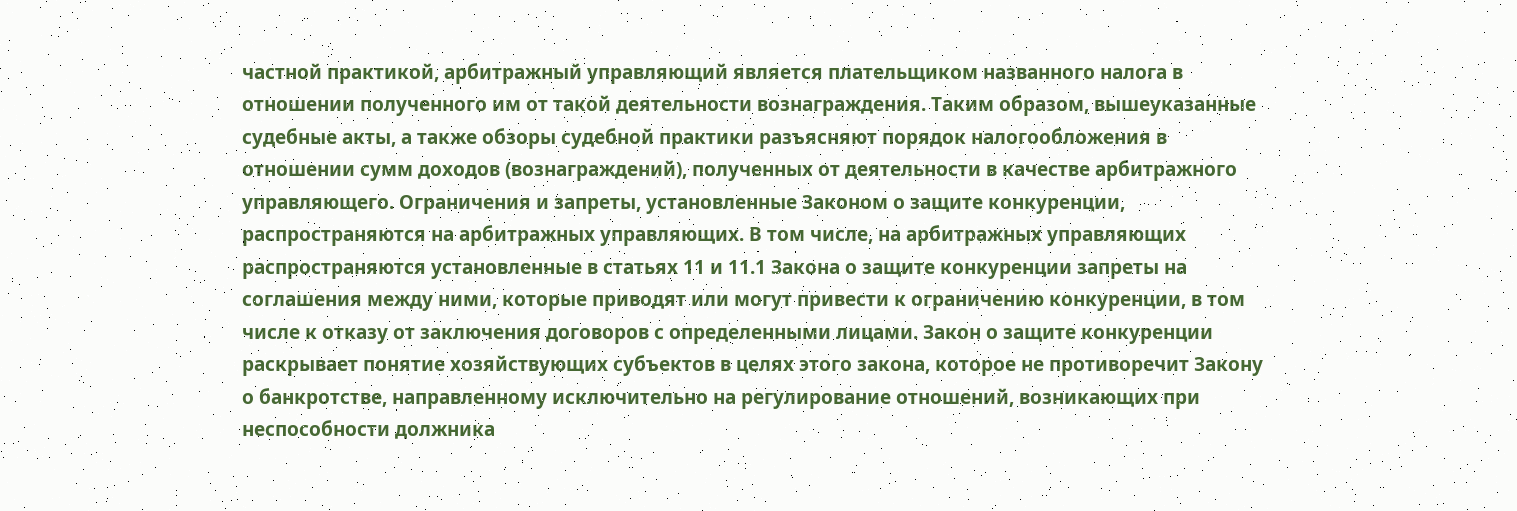частной практикой, арбитражный управляющий является плательщиком названного налога в отношении полученного им от такой деятельности вознаграждения. Таким образом, вышеуказанные судебные акты, а также обзоры судебной практики разъясняют порядок налогообложения в отношении сумм доходов (вознаграждений), полученных от деятельности в качестве арбитражного управляющего. Ограничения и запреты, установленные Законом о защите конкуренции, распространяются на арбитражных управляющих. В том числе, на арбитражных управляющих распространяются установленные в статьях 11 и 11.1 Закона о защите конкуренции запреты на соглашения между ними, которые приводят или могут привести к ограничению конкуренции, в том числе к отказу от заключения договоров с определенными лицами. Закон о защите конкуренции раскрывает понятие хозяйствующих субъектов в целях этого закона, которое не противоречит Закону о банкротстве, направленному исключительно на регулирование отношений, возникающих при неспособности должника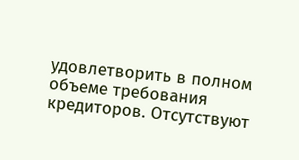удовлетворить в полном объеме требования кредиторов. Отсутствуют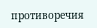противоречия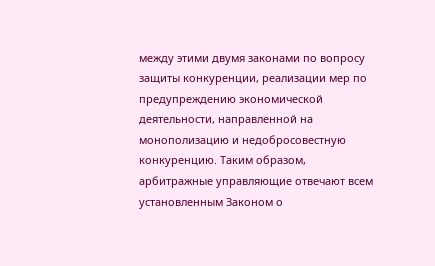между этими двумя законами по вопросу защиты конкуренции, реализации мер по предупреждению экономической деятельности, направленной на монополизацию и недобросовестную конкуренцию. Таким образом, арбитражные управляющие отвечают всем установленным Законом о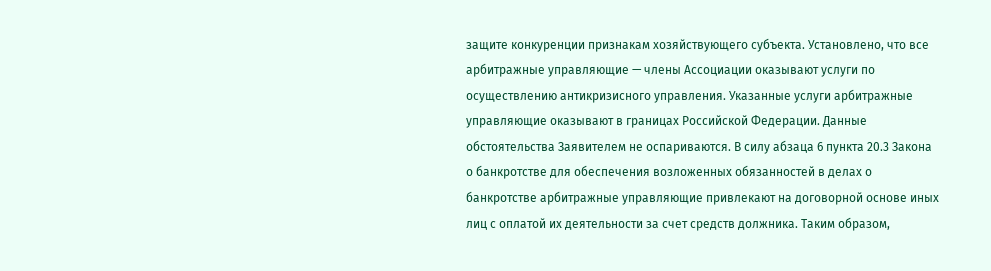защите конкуренции признакам хозяйствующего субъекта. Установлено, что все арбитражные управляющие — члены Ассоциации оказывают услуги по осуществлению антикризисного управления. Указанные услуги арбитражные управляющие оказывают в границах Российской Федерации. Данные обстоятельства Заявителем не оспариваются. В силу абзаца 6 пункта 20.3 Закона о банкротстве для обеспечения возложенных обязанностей в делах о банкротстве арбитражные управляющие привлекают на договорной основе иных лиц с оплатой их деятельности за счет средств должника. Таким образом,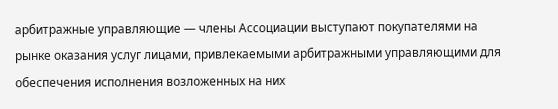арбитражные управляющие — члены Ассоциации выступают покупателями на рынке оказания услуг лицами, привлекаемыми арбитражными управляющими для обеспечения исполнения возложенных на них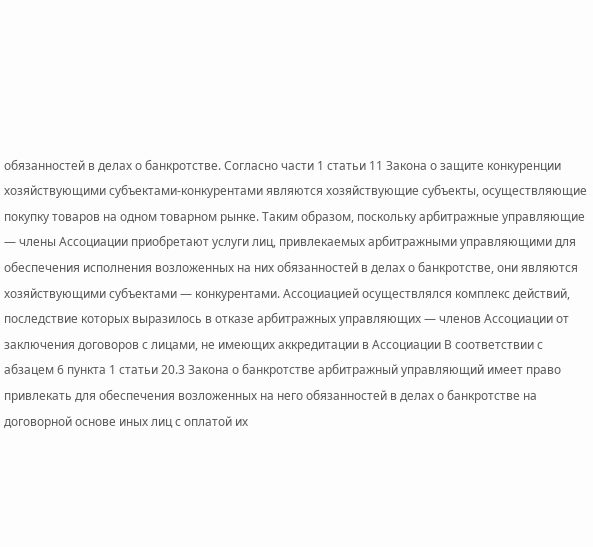обязанностей в делах о банкротстве. Согласно части 1 статьи 11 Закона о защите конкуренции хозяйствующими субъектами-конкурентами являются хозяйствующие субъекты, осуществляющие покупку товаров на одном товарном рынке. Таким образом, поскольку арбитражные управляющие — члены Ассоциации приобретают услуги лиц, привлекаемых арбитражными управляющими для обеспечения исполнения возложенных на них обязанностей в делах о банкротстве, они являются хозяйствующими субъектами — конкурентами. Ассоциацией осуществлялся комплекс действий, последствие которых выразилось в отказе арбитражных управляющих — членов Ассоциации от заключения договоров с лицами, не имеющих аккредитации в Ассоциации В соответствии с абзацем 6 пункта 1 статьи 20.3 Закона о банкротстве арбитражный управляющий имеет право привлекать для обеспечения возложенных на него обязанностей в делах о банкротстве на договорной основе иных лиц с оплатой их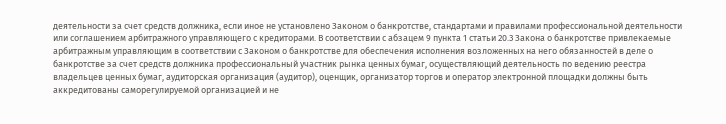деятельности за счет средств должника, если иное не установлено Законом о банкротстве, стандартами и правилами профессиональной деятельности или соглашением арбитражного управляющего с кредиторами. В соответствии с абзацем 9 пункта 1 статьи 20.3 Закона о банкротстве привлекаемые арбитражным управляющим в соответствии с Законом о банкротстве для обеспечения исполнения возложенных на него обязанностей в деле о банкротстве за счет средств должника профессиональный участник рынка ценных бумаг, осуществляющий деятельность по ведению реестра владельцев ценных бумаг, аудиторская организация (аудитор), оценщик, организатор торгов и оператор электронной площадки должны быть аккредитованы саморегулируемой организацией и не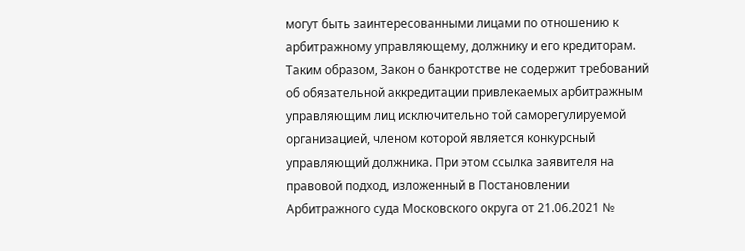могут быть заинтересованными лицами по отношению к арбитражному управляющему, должнику и его кредиторам. Таким образом, Закон о банкротстве не содержит требований об обязательной аккредитации привлекаемых арбитражным управляющим лиц исключительно той саморегулируемой организацией, членом которой является конкурсный управляющий должника. При этом ссылка заявителя на правовой подход, изложенный в Постановлении Арбитражного суда Московского округа от 21.06.2021 №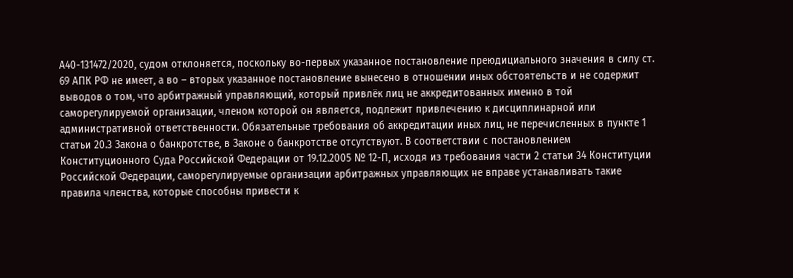А40-131472/2020, судом отклоняется, поскольку во-первых указанное постановление преюдициального значения в силу ст. 69 АПК РФ не имеет, а во – вторых указанное постановление вынесено в отношении иных обстоятельств и не содержит выводов о том, что арбитражный управляющий, который привлёк лиц не аккредитованных именно в той саморегулируемой организации, членом которой он является, подлежит привлечению к дисциплинарной или административной ответственности. Обязательные требования об аккредитации иных лиц, не перечисленных в пункте 1 статьи 20.3 Закона о банкротстве, в Законе о банкротстве отсутствуют. В соответствии с постановлением Конституционного Суда Российской Федерации от 19.12.2005 № 12-П, исходя из требования части 2 статьи 34 Конституции Российской Федерации, саморегулируемые организации арбитражных управляющих не вправе устанавливать такие правила членства, которые способны привести к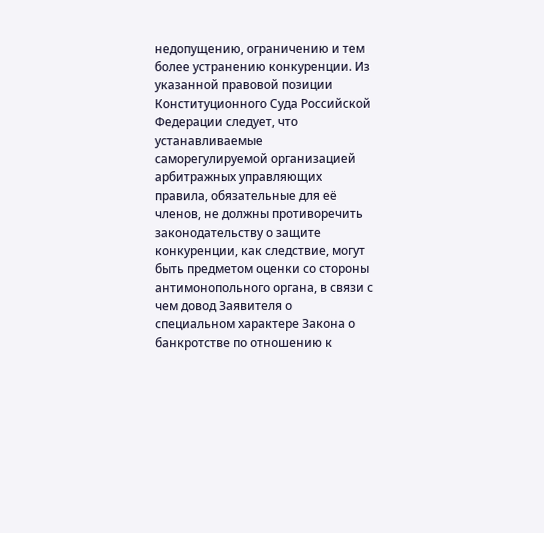недопущению, ограничению и тем более устранению конкуренции. Из указанной правовой позиции Конституционного Суда Российской Федерации следует, что устанавливаемые саморегулируемой организацией арбитражных управляющих правила, обязательные для её членов, не должны противоречить законодательству о защите конкуренции, как следствие, могут быть предметом оценки со стороны антимонопольного органа, в связи с чем довод Заявителя о специальном характере Закона о банкротстве по отношению к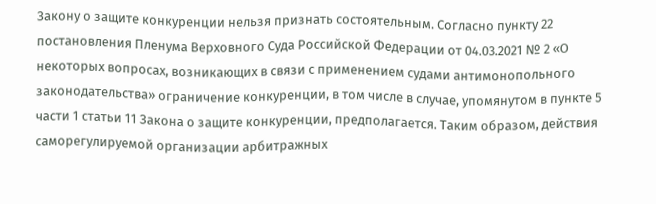Закону о защите конкуренции нельзя признать состоятельным. Согласно пункту 22 постановления Пленума Верховного Суда Российской Федерации от 04.03.2021 № 2 «О некоторых вопросах, возникающих в связи с применением судами антимонопольного законодательства» ограничение конкуренции, в том числе в случае, упомянутом в пункте 5 части 1 статьи 11 Закона о защите конкуренции, предполагается. Таким образом, действия саморегулируемой организации арбитражных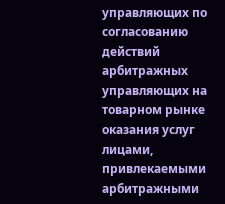управляющих по согласованию действий арбитражных управляющих на товарном рынке оказания услуг лицами, привлекаемыми арбитражными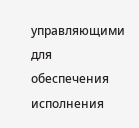управляющими для обеспечения исполнения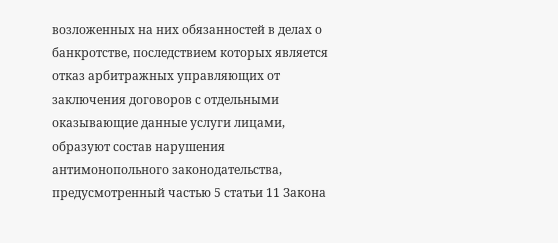возложенных на них обязанностей в делах о банкротстве, последствием которых является отказ арбитражных управляющих от заключения договоров с отдельными оказывающие данные услуги лицами, образуют состав нарушения антимонопольного законодательства, предусмотренный частью 5 статьи 11 Закона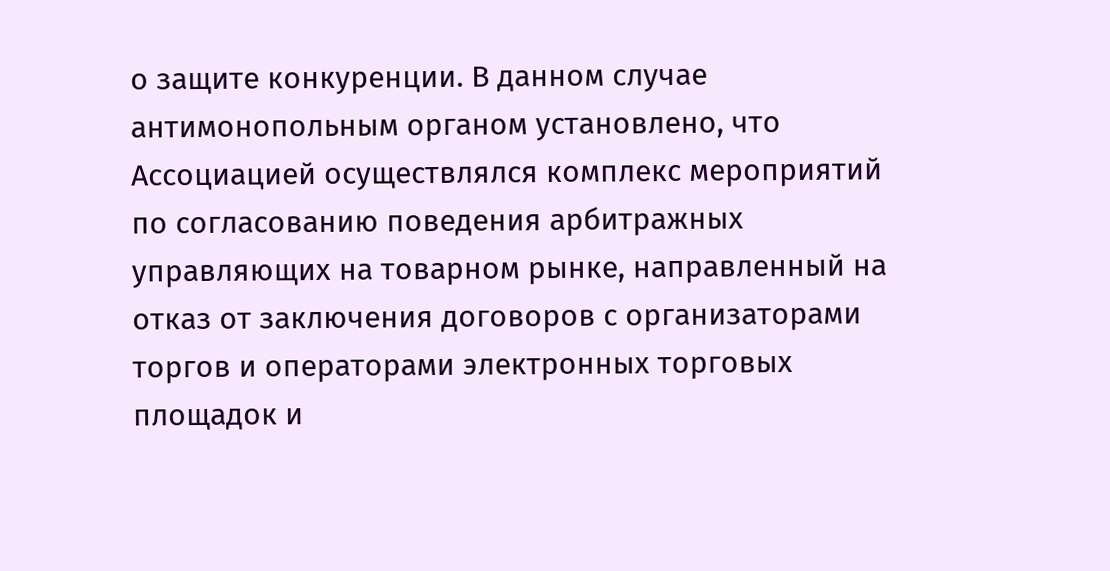о защите конкуренции. В данном случае антимонопольным органом установлено, что Ассоциацией осуществлялся комплекс мероприятий по согласованию поведения арбитражных управляющих на товарном рынке, направленный на отказ от заключения договоров с организаторами торгов и операторами электронных торговых площадок и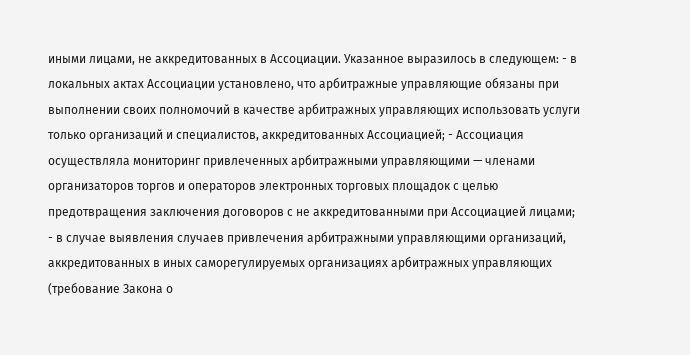иными лицами, не аккредитованных в Ассоциации. Указанное выразилось в следующем: - в локальных актах Ассоциации установлено, что арбитражные управляющие обязаны при выполнении своих полномочий в качестве арбитражных управляющих использовать услуги только организаций и специалистов, аккредитованных Ассоциацией; - Ассоциация осуществляла мониторинг привлеченных арбитражными управляющими — членами организаторов торгов и операторов электронных торговых площадок с целью предотвращения заключения договоров с не аккредитованными при Ассоциацией лицами; - в случае выявления случаев привлечения арбитражными управляющими организаций, аккредитованных в иных саморегулируемых организациях арбитражных управляющих (требование Закона о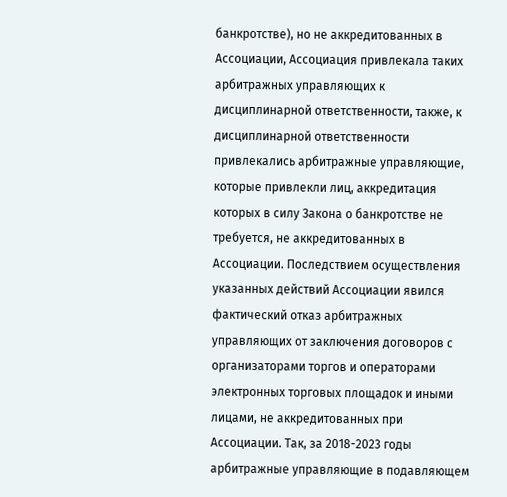банкротстве), но не аккредитованных в Ассоциации, Ассоциация привлекала таких арбитражных управляющих к дисциплинарной ответственности, также, к дисциплинарной ответственности привлекались арбитражные управляющие, которые привлекли лиц, аккредитация которых в силу Закона о банкротстве не требуется, не аккредитованных в Ассоциации. Последствием осуществления указанных действий Ассоциации явился фактический отказ арбитражных управляющих от заключения договоров с организаторами торгов и операторами электронных торговых площадок и иными лицами, не аккредитованных при Ассоциации. Так, за 2018-2023 годы арбитражные управляющие в подавляющем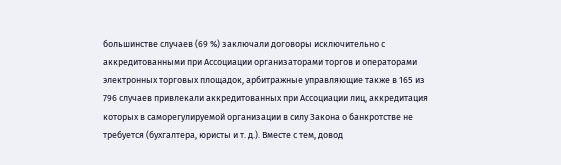большинстве случаев (69 %) заключали договоры исключительно с аккредитованными при Ассоциации организаторами торгов и операторами электронных торговых площадок, арбитражные управляющие также в 165 из 796 случаев привлекали аккредитованных при Ассоциации лиц, аккредитация которых в саморегулируемой организации в силу Закона о банкротстве не требуется (бухгалтера, юристы и т. д.). Вместе с тем, довод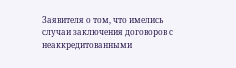Заявителя о том, что имелись случаи заключения договоров с неаккредитованными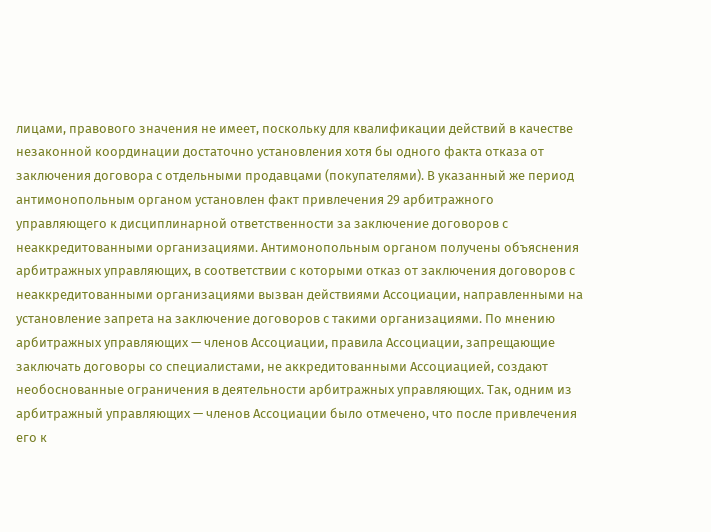лицами, правового значения не имеет, поскольку для квалификации действий в качестве незаконной координации достаточно установления хотя бы одного факта отказа от заключения договора с отдельными продавцами (покупателями). В указанный же период антимонопольным органом установлен факт привлечения 29 арбитражного управляющего к дисциплинарной ответственности за заключение договоров с неаккредитованными организациями. Антимонопольным органом получены объяснения арбитражных управляющих, в соответствии с которыми отказ от заключения договоров с неаккредитованными организациями вызван действиями Ассоциации, направленными на установление запрета на заключение договоров с такими организациями. По мнению арбитражных управляющих — членов Ассоциации, правила Ассоциации, запрещающие заключать договоры со специалистами, не аккредитованными Ассоциацией, создают необоснованные ограничения в деятельности арбитражных управляющих. Так, одним из арбитражный управляющих — членов Ассоциации было отмечено, что после привлечения его к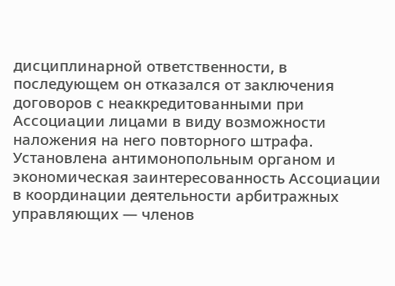дисциплинарной ответственности, в последующем он отказался от заключения договоров с неаккредитованными при Ассоциации лицами в виду возможности наложения на него повторного штрафа. Установлена антимонопольным органом и экономическая заинтересованность Ассоциации в координации деятельности арбитражных управляющих — членов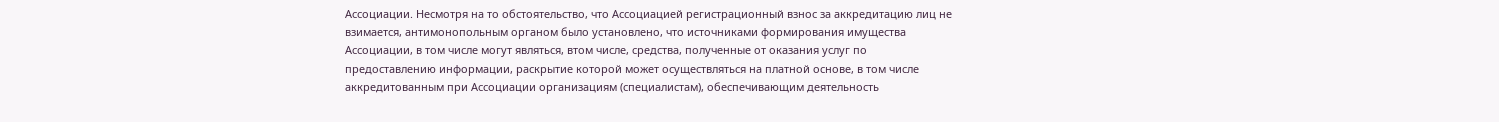Ассоциации. Несмотря на то обстоятельство, что Ассоциацией регистрационный взнос за аккредитацию лиц не взимается, антимонопольным органом было установлено, что источниками формирования имущества Ассоциации, в том числе могут являться, втом числе, средства, полученные от оказания услуг по предоставлению информации, раскрытие которой может осуществляться на платной основе, в том числе аккредитованным при Ассоциации организациям (специалистам), обеспечивающим деятельность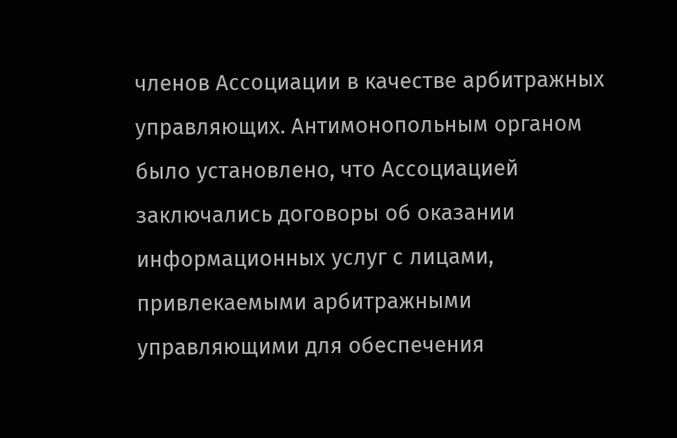членов Ассоциации в качестве арбитражных управляющих. Антимонопольным органом было установлено, что Ассоциацией заключались договоры об оказании информационных услуг с лицами, привлекаемыми арбитражными управляющими для обеспечения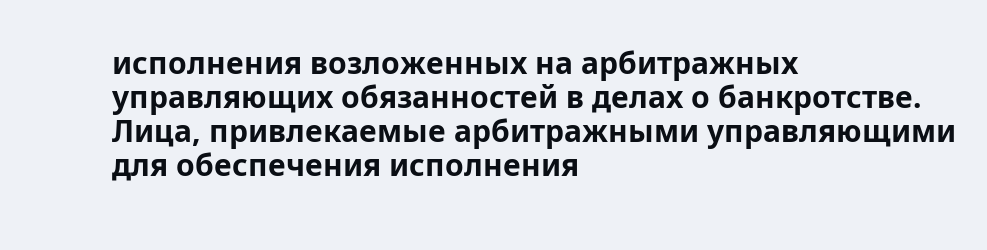исполнения возложенных на арбитражных управляющих обязанностей в делах о банкротстве. Лица, привлекаемые арбитражными управляющими для обеспечения исполнения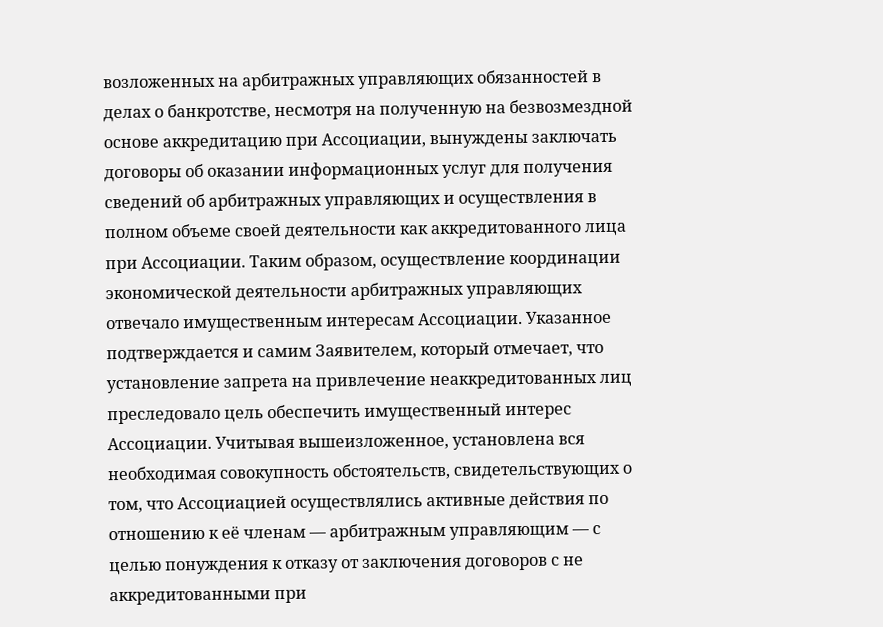возложенных на арбитражных управляющих обязанностей в делах о банкротстве, несмотря на полученную на безвозмездной основе аккредитацию при Ассоциации, вынуждены заключать договоры об оказании информационных услуг для получения сведений об арбитражных управляющих и осуществления в полном объеме своей деятельности как аккредитованного лица при Ассоциации. Таким образом, осуществление координации экономической деятельности арбитражных управляющих отвечало имущественным интересам Ассоциации. Указанное подтверждается и самим Заявителем, который отмечает, что установление запрета на привлечение неаккредитованных лиц преследовало цель обеспечить имущественный интерес Ассоциации. Учитывая вышеизложенное, установлена вся необходимая совокупность обстоятельств, свидетельствующих о том, что Ассоциацией осуществлялись активные действия по отношению к её членам — арбитражным управляющим — с целью понуждения к отказу от заключения договоров с не аккредитованными при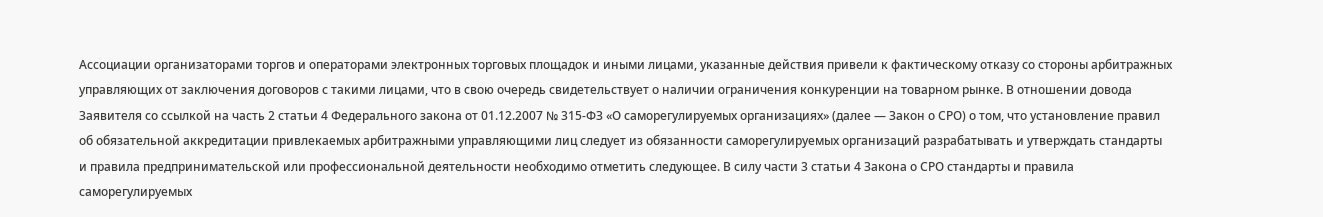Ассоциации организаторами торгов и операторами электронных торговых площадок и иными лицами, указанные действия привели к фактическому отказу со стороны арбитражных управляющих от заключения договоров с такими лицами, что в свою очередь свидетельствует о наличии ограничения конкуренции на товарном рынке. В отношении довода Заявителя со ссылкой на часть 2 статьи 4 Федерального закона от 01.12.2007 № 315-ФЗ «О саморегулируемых организациях» (далее — Закон о СРО) о том, что установление правил об обязательной аккредитации привлекаемых арбитражными управляющими лиц следует из обязанности саморегулируемых организаций разрабатывать и утверждать стандарты и правила предпринимательской или профессиональной деятельности необходимо отметить следующее. В силу части 3 статьи 4 Закона о СРО стандарты и правила саморегулируемых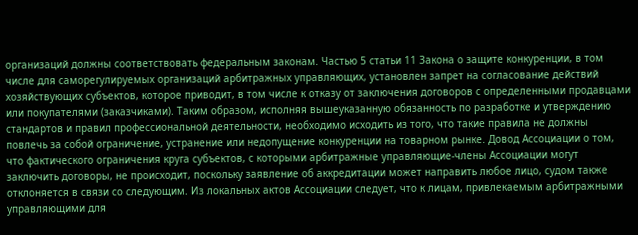организаций должны соответствовать федеральным законам. Частью 5 статьи 11 Закона о защите конкуренции, в том числе для саморегулируемых организаций арбитражных управляющих, установлен запрет на согласование действий хозяйствующих субъектов, которое приводит, в том числе к отказу от заключения договоров с определенными продавцами или покупателями (заказчиками). Таким образом, исполняя вышеуказанную обязанность по разработке и утверждению стандартов и правил профессиональной деятельности, необходимо исходить из того, что такие правила не должны повлечь за собой ограничение, устранение или недопущение конкуренции на товарном рынке. Довод Ассоциации о том, что фактического ограничения круга субъектов, с которыми арбитражные управляющие-члены Ассоциации могут заключить договоры, не происходит, поскольку заявление об аккредитации может направить любое лицо, судом также отклоняется в связи со следующим. Из локальных актов Ассоциации следует, что к лицам, привлекаемым арбитражными управляющими для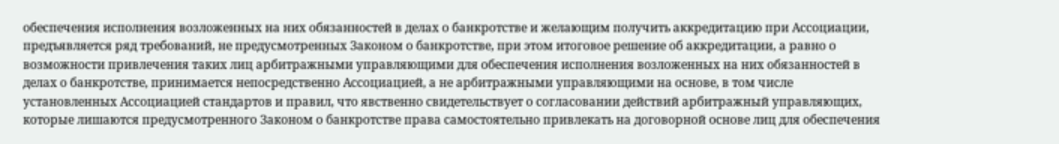обеспечения исполнения возложенных на них обязанностей в делах о банкротстве и желающим получить аккредитацию при Ассоциации, предъявляется ряд требований, не предусмотренных Законом о банкротстве, при этом итоговое решение об аккредитации, а равно о возможности привлечения таких лиц арбитражными управляющими для обеспечения исполнения возложенных на них обязанностей в делах о банкротстве, принимается непосредственно Ассоциацией, а не арбитражными управляющими на основе, в том числе установленных Ассоциацией стандартов и правил, что явственно свидетельствует о согласовании действий арбитражный управляющих, которые лишаются предусмотренного Законом о банкротстве права самостоятельно привлекать на договорной основе лиц для обеспечения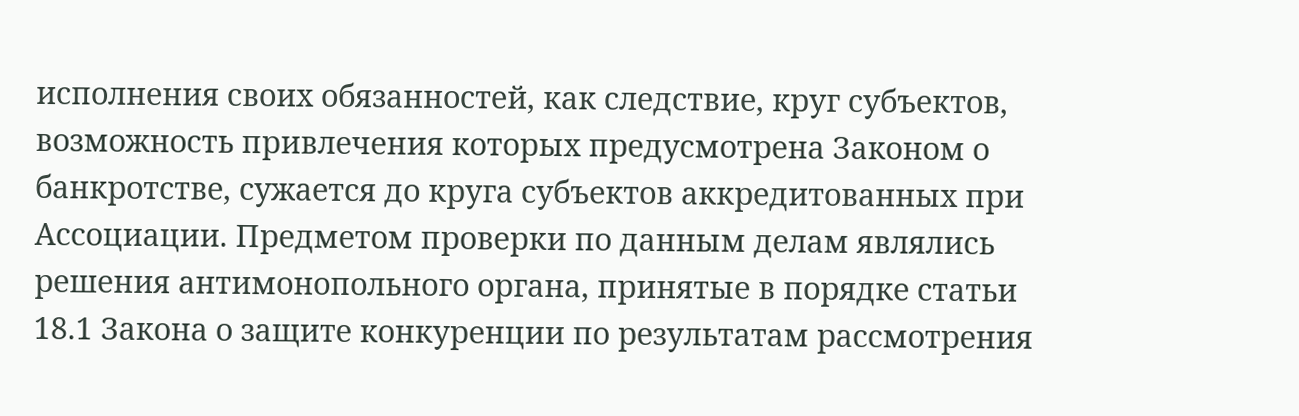исполнения своих обязанностей, как следствие, круг субъектов, возможность привлечения которых предусмотрена Законом о банкротстве, сужается до круга субъектов аккредитованных при Ассоциации. Предметом проверки по данным делам являлись решения антимонопольного органа, принятые в порядке статьи 18.1 Закона о защите конкуренции по результатам рассмотрения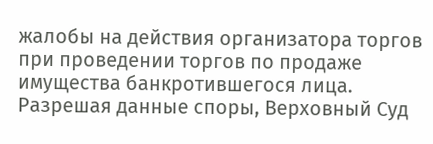жалобы на действия организатора торгов при проведении торгов по продаже имущества банкротившегося лица. Разрешая данные споры, Верховный Суд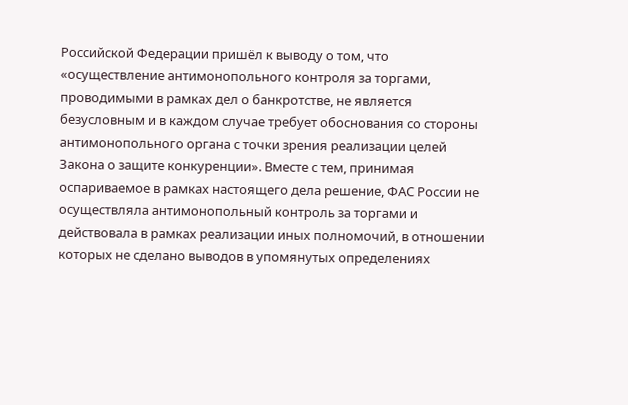Российской Федерации пришёл к выводу о том, что «осуществление антимонопольного контроля за торгами, проводимыми в рамках дел о банкротстве, не является безусловным и в каждом случае требует обоснования со стороны антимонопольного органа с точки зрения реализации целей Закона о защите конкуренции». Вместе с тем, принимая оспариваемое в рамках настоящего дела решение, ФАС России не осуществляла антимонопольный контроль за торгами и действовала в рамках реализации иных полномочий, в отношении которых не сделано выводов в упомянутых определениях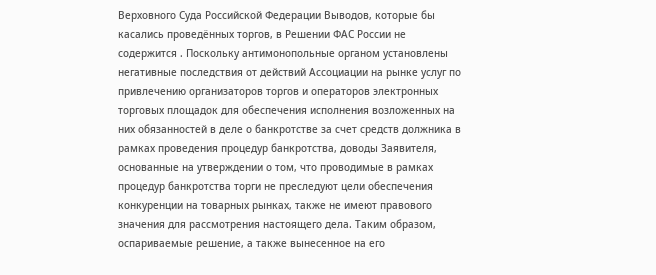Верховного Суда Российской Федерации Выводов, которые бы касались проведённых торгов, в Решении ФАС России не содержится . Поскольку антимонопольные органом установлены негативные последствия от действий Ассоциации на рынке услуг по привлечению организаторов торгов и операторов электронных торговых площадок для обеспечения исполнения возложенных на них обязанностей в деле о банкротстве за счет средств должника в рамках проведения процедур банкротства, доводы Заявителя, основанные на утверждении о том, что проводимые в рамках процедур банкротства торги не преследуют цели обеспечения конкуренции на товарных рынках, также не имеют правового значения для рассмотрения настоящего дела. Таким образом, оспариваемые решение, а также вынесенное на его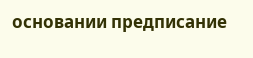основании предписание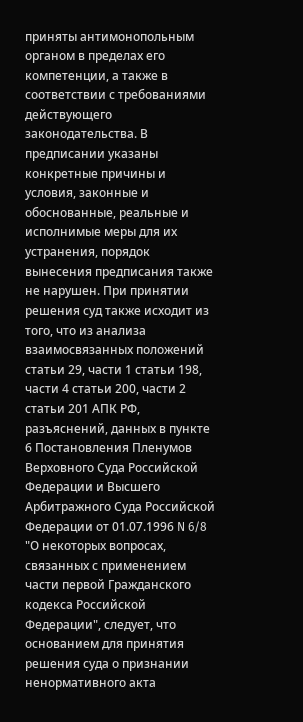приняты антимонопольным органом в пределах его компетенции, а также в соответствии с требованиями действующего законодательства. В предписании указаны конкретные причины и условия, законные и обоснованные, реальные и исполнимые меры для их устранения, порядок вынесения предписания также не нарушен. При принятии решения суд также исходит из того, что из анализа взаимосвязанных положений статьи 29, части 1 статьи 198, части 4 статьи 200, части 2 статьи 201 АПК РФ, разъяснений, данных в пункте 6 Постановления Пленумов Верховного Суда Российской Федерации и Высшего Арбитражного Суда Российской Федерации от 01.07.1996 N 6/8 "О некоторых вопросах, связанных с применением части первой Гражданского кодекса Российской Федерации", следует, что основанием для принятия решения суда о признании ненормативного акта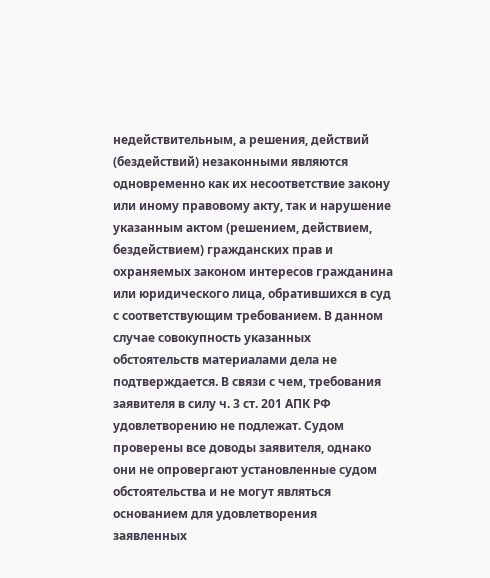недействительным, а решения, действий (бездействий) незаконными являются одновременно как их несоответствие закону или иному правовому акту, так и нарушение указанным актом (решением, действием, бездействием) гражданских прав и охраняемых законом интересов гражданина или юридического лица, обратившихся в суд с соответствующим требованием. В данном случае совокупность указанных обстоятельств материалами дела не подтверждается. В связи с чем, требования заявителя в силу ч. 3 ст. 201 АПК РФ удовлетворению не подлежат. Судом проверены все доводы заявителя, однако они не опровергают установленные судом обстоятельства и не могут являться основанием для удовлетворения заявленных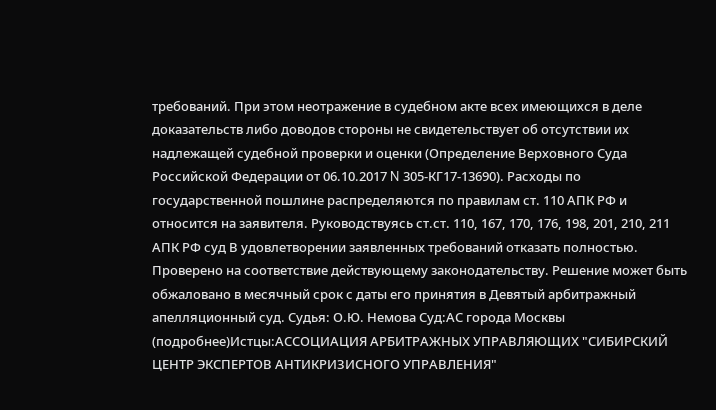требований. При этом неотражение в судебном акте всех имеющихся в деле доказательств либо доводов стороны не свидетельствует об отсутствии их надлежащей судебной проверки и оценки (Определение Верховного Суда Российской Федерации от 06.10.2017 N 305-КГ17-13690). Расходы по государственной пошлине распределяются по правилам ст. 110 АПК РФ и относится на заявителя. Руководствуясь ст.ст. 110, 167, 170, 176, 198, 201, 210, 211 АПК РФ суд В удовлетворении заявленных требований отказать полностью. Проверено на соответствие действующему законодательству. Решение может быть обжаловано в месячный срок с даты его принятия в Девятый арбитражный апелляционный суд. Судья: О.Ю. Немова Суд:АС города Москвы (подробнее)Истцы:АССОЦИАЦИЯ АРБИТРАЖНЫХ УПРАВЛЯЮЩИХ "СИБИРСКИЙ ЦЕНТР ЭКСПЕРТОВ АНТИКРИЗИСНОГО УПРАВЛЕНИЯ"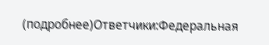(подробнее)Ответчики:Федеральная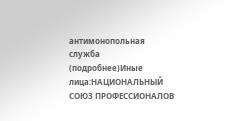антимонопольная служба (подробнее)Иные лица:НАЦИОНАЛЬНЫЙ СОЮЗ ПРОФЕССИОНАЛОВ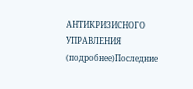АНТИКРИЗИСНОГО УПРАВЛЕНИЯ (подробнее)Последние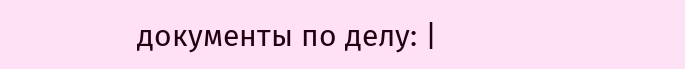документы по делу: |